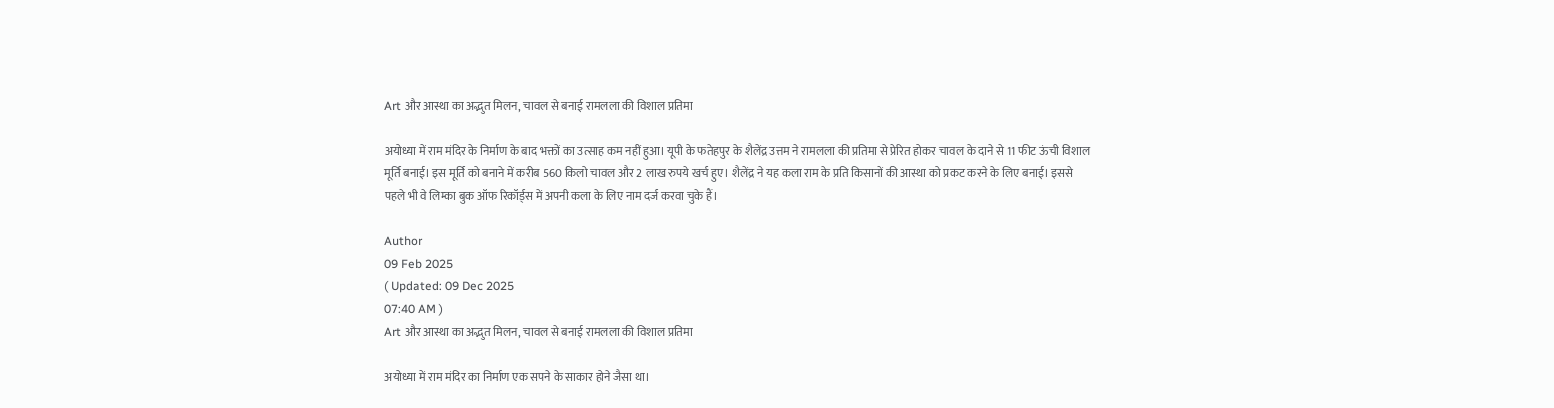Art और आस्था का अद्भुत मिलन, चावल से बनाई रामलला की विशाल प्रतिमा

अयोध्या में राम मंदिर के निर्माण के बाद भक्तों का उत्साह कम नहीं हुआ। यूपी के फतेहपुर के शैलेंद्र उत्तम ने रामलला की प्रतिमा से प्रेरित होकर चावल के दाने से 11 फीट ऊंची विशाल मूर्ति बनाई। इस मूर्ति को बनाने में करीब 560 किलो चावल और 2 लाख रुपये खर्च हुए। शैलेंद्र ने यह कला राम के प्रति किसानों की आस्था को प्रकट करने के लिए बनाई। इससे पहले भी वे लिम्का बुक ऑफ रिकॉर्ड्स में अपनी कला के लिए नाम दर्ज करवा चुके हैं।

Author
09 Feb 2025
( Updated: 09 Dec 2025
07:40 AM )
Art और आस्था का अद्भुत मिलन, चावल से बनाई रामलला की विशाल प्रतिमा

अयोध्या में राम मंदिर का निर्माण एक सपने के साकार होने जैसा था।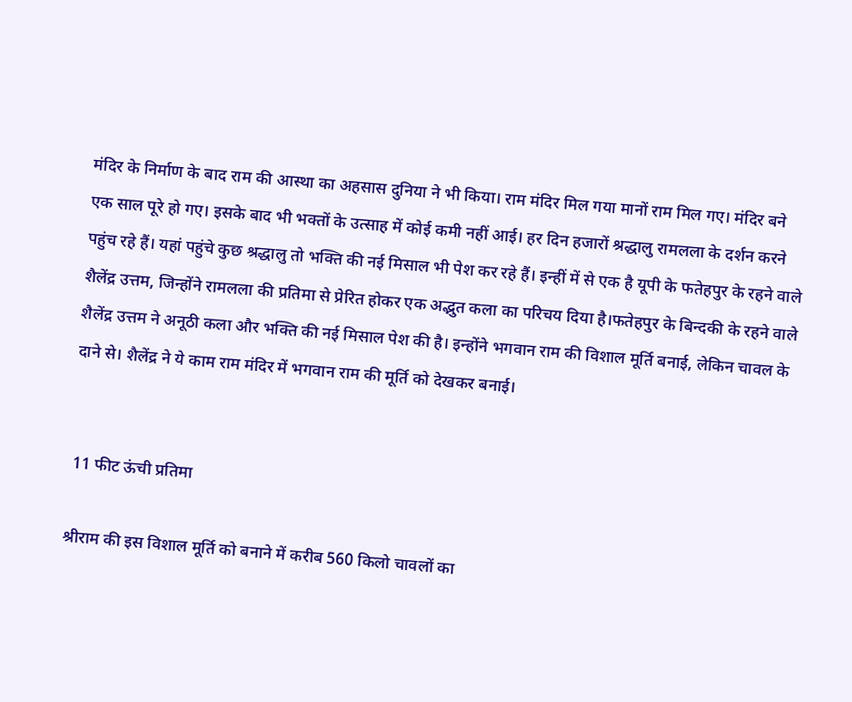मंदिर के निर्माण के बाद राम की आस्था का अहसास दुनिया ने भी किया। राम मंदिर मिल गया मानों राम मिल गए। मंदिर बने एक साल पूरे हो गए। इसके बाद भी भक्तों के उत्साह में कोई कमी नहीं आई। हर दिन हजारों श्रद्धालु रामलला के दर्शन करने पहुंच रहे हैं। यहां पहुंचे कुछ श्रद्धालु तो भक्ति की नई मिसाल भी पेश कर रहे हैं। इन्हीं में से एक है यूपी के फतेहपुर के रहने वाले शैलेंद्र उत्तम, जिन्होंने रामलला की प्रतिमा से प्रेरित होकर एक अद्भुत कला का परिचय दिया है।फतेहपुर के बिन्दकी के रहने वाले शैलेंद्र उत्तम ने अनूठी कला और भक्ति की नई मिसाल पेश की है। इन्होंने भगवान राम की विशाल मूर्ति बनाई, लेकिन चावल के दाने से। शैलेंद्र ने ये काम राम मंदिर में भगवान राम की मूर्ति को देखकर बनाई।


 11 फीट ऊंची प्रतिमा

श्रीराम की इस विशाल मूर्ति को बनाने में करीब 560 किलो चावलों का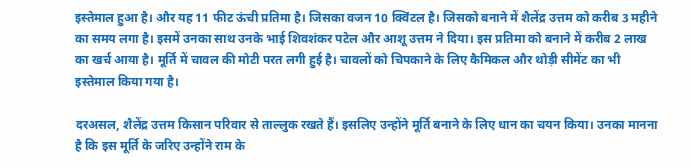इस्तेमाल हुआ है। और यह 11 फीट ऊंची प्रतिमा है। जिसका वजन 10 क्विंटल है। जिसको बनाने में शैलेंद्र उत्तम को करीब 3 महीने का समय लगा है। इसमें उनका साथ उनके भाई शिवशंकर पटेल और आशू उत्तम ने दिया। इस प्रतिमा को बनाने में करीब 2 लाख का खर्च आया है। मूर्ति में चावल की मोटी परत लगी हुई है। चावलों को चिपकाने के लिए कैमिकल और थोड़ी सीमेंट का भी इस्तेमाल किया गया है।

दरअसल, शैलेंद्र उत्तम किसान परिवार से ताल्लुक रखते हैं। इसलिए उन्होंने मूर्ति बनाने के लिए धान का चयन किया। उनका मानना है कि इस मूर्ति के जरिए उन्होंने राम के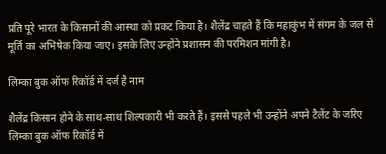प्रति पूरे भारत के किसानों की आस्था को प्रकट किया है। शैलेंद्र चाहते हैं कि महाकुंभ में संगम के जल से मूर्ति का अभिषेक किया जाए। इसके लिए उन्होंने प्रशासन की परमिशन मांगी है।

लिम्का बुक ऑफ रिकॉर्ड में दर्ज है नाम

शैलेंद्र किसान होने के साथ-साथ शिल्पकारी भी करते हैं। इससे पहले भी उन्होंने अपने टैलेंट के जरिए लिम्का बुक ऑफ रिकॉर्ड में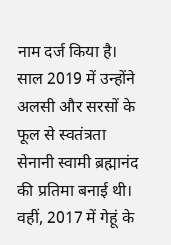नाम दर्ज किया है। साल 2019 में उन्होंने अलसी और सरसों के फूल से स्वतंत्रता सेनानी स्वामी ब्रह्मानंद की प्रतिमा बनाई थी। वहीं, 2017 में गेहूं के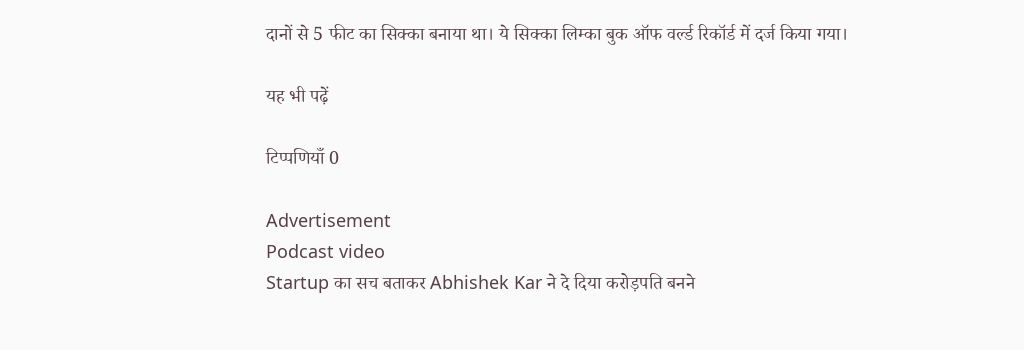दानों से 5 फीट का सिक्का बनाया था। ये सिक्का लिम्का बुक ऑफ वर्ल्ड रिकॉर्ड में दर्ज किया गया।

यह भी पढ़ें

टिप्पणियाँ 0

Advertisement
Podcast video
Startup का सच बताकर Abhishek Kar ने दे दिया करोड़पति बनने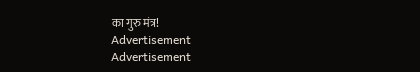का गुरु मंत्र!
Advertisement
Advertisement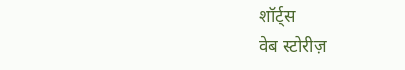शॉर्ट्स
वेब स्टोरीज़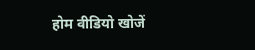होम वीडियो खोजें